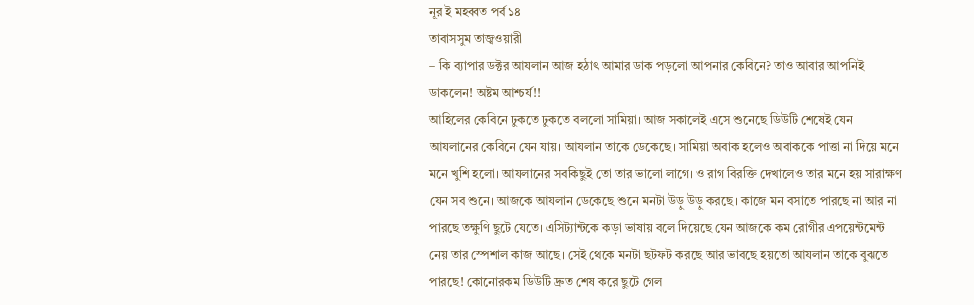নূর ই মহব্বত পর্ব ১৪
তাবাসসুম তাজ্বওয়ারী
– কি ব্যাপার ডক্টর আযলান আজ হঠাৎ আমার ডাক পড়লো আপনার কেবিনে? তাও আবার আপনিই ডাকলেন! অষ্টম আশ্চর্য!!
আহিলের কেবিনে ঢুকতে ঢুকতে বললো সামিয়া। আজ সকালেই এসে শুনেছে ডিউটি শেষেই যেন আযলানের কেবিনে যেন যায়। আযলান তাকে ডেকেছে। সামিয়া অবাক হলেও অবাককে পাত্তা না দিয়ে মনে মনে খুশি হলো। আযলানের সবকিছুই তো তার ভালো লাগে। ও রাগ বিরক্তি দেখালেও তার মনে হয় সারাক্ষণ যেন সব শুনে। আজকে আযলান ডেকেছে শুনে মনটা উড়ু উড়ু করছে। কাজে মন বসাতে পারছে না আর না পারছে তক্ষুণি ছুটে যেতে। এসিট্যান্টকে কড়া ভাষায় বলে দিয়েছে যেন আজকে কম রোগীর এপয়েন্টমেন্ট নেয় তার স্পেশাল কাজ আছে। সেই থেকে মনটা ছটফট করছে আর ভাবছে হয়তো আযলান তাকে বুঝতে পারছে! কোনোরকম ডিউটি দ্রুত শেষ করে ছুটে গেল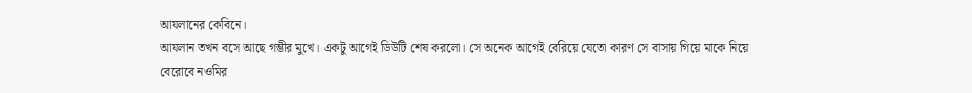আযলানের কেবিনে।
আযলান তখন বসে আছে গম্ভীর মুখে। একটু আগেই ডিউটি শেষ করলো। সে অনেক আগেই বেরিয়ে যেতো কারণ সে বাসায় গিয়ে মাকে নিয়ে বেরোবে নওমির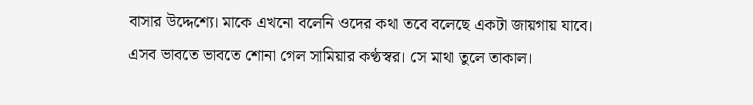বাসার উদ্দেশ্যে। মাকে এখনো বলেনি ওদের কথা তবে বলেছে একটা জায়গায় যাবে। এসব ভাবতে ভাবতে শোনা গেল সামিয়ার কণ্ঠস্বর। সে মাথা তুলে তাকাল।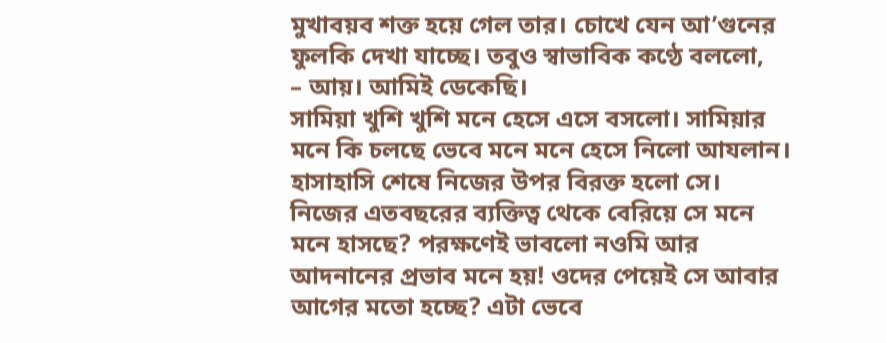মুখাবয়ব শক্ত হয়ে গেল তার। চোখে যেন আ’গুনের ফুলকি দেখা যাচ্ছে। তবুও স্বাভাবিক কণ্ঠে বললো,
– আয়। আমিই ডেকেছি।
সামিয়া খুশি খুশি মনে হেসে এসে বসলো। সামিয়ার মনে কি চলছে ভেবে মনে মনে হেসে নিলো আযলান। হাসাহাসি শেষে নিজের উপর বিরক্ত হলো সে। নিজের এতবছরের ব্যক্তিত্ব থেকে বেরিয়ে সে মনে মনে হাসছে? পরক্ষণেই ভাবলো নওমি আর আদনানের প্রভাব মনে হয়! ওদের পেয়েই সে আবার আগের মতো হচ্ছে? এটা ভেবে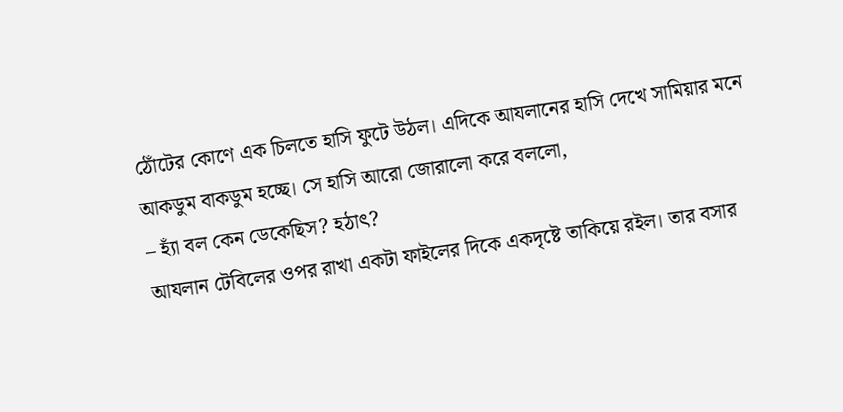ঠোঁটের কোণে এক চিলতে হাসি ফুটে উঠল। এদিকে আযলানের হাসি দেখে সামিয়ার মনে আকডুম বাকডুম হচ্ছে। সে হাসি আরো জোরালো করে বললো,
– হ্যাঁ বল কেন ডেকেছিস? হঠাৎ?
আযলান টেবিলের ওপর রাখা একটা ফাইলের দিকে একদৃষ্টে তাকিয়ে রইল। তার বসার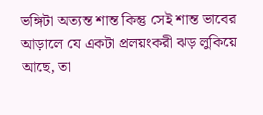ভঙ্গিটা অত্যন্ত শান্ত কিন্তু সেই শান্ত ভাবের আড়ালে যে একটা প্রলয়ংকরী ঝড় লুকিয়ে আছে, তা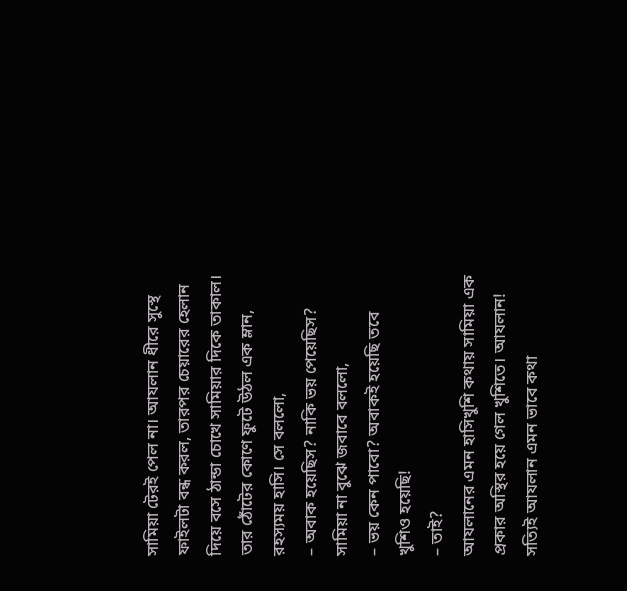সামিয়া টেরই পেল না। আযলান ধীরে সুস্থে ফাইলটা বন্ধ করল, তারপর চেয়ারের হেলান দিয়ে বসে ঠান্ডা চোখে সামিয়ার দিকে তাকাল। তার ঠোঁটের কোণে ফুটে উঠল এক ম্লান, রহস্যময় হাসি। সে বললো,
– অবাক হয়েছিস? নাকি ভয় পেয়েছিস?
সামিয়া না বুঝে জবাবে বললো,
– ভয় কেন পাবো? অবাকই হয়েছি তবে খুশিও হয়েছি!
– তাই?
আযলানের এমন হাসিখুশি কথায় সামিয়া এক প্রকার অস্থির হয়ে গেল খুশিতে। আযলান! সত্যিই আযলান এমন ভাবে কথা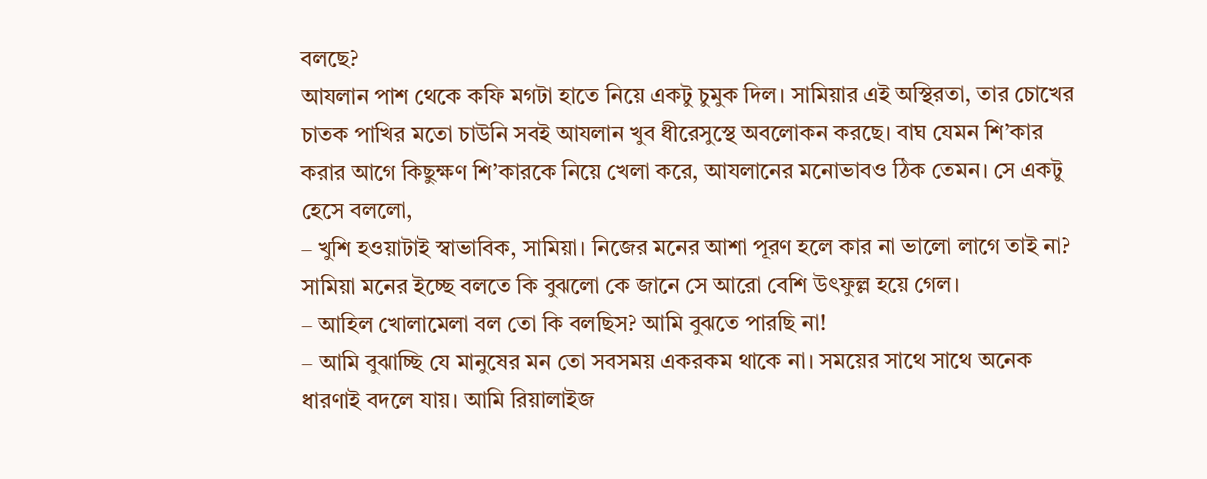বলছে?
আযলান পাশ থেকে কফি মগটা হাতে নিয়ে একটু চুমুক দিল। সামিয়ার এই অস্থিরতা, তার চোখের চাতক পাখির মতো চাউনি সবই আযলান খুব ধীরেসুস্থে অবলোকন করছে। বাঘ যেমন শি’কার করার আগে কিছুক্ষণ শি’কারকে নিয়ে খেলা করে, আযলানের মনোভাবও ঠিক তেমন। সে একটু হেসে বললো,
– খুশি হওয়াটাই স্বাভাবিক, সামিয়া। নিজের মনের আশা পূরণ হলে কার না ভালো লাগে তাই না?
সামিয়া মনের ইচ্ছে বলতে কি বুঝলো কে জানে সে আরো বেশি উৎফুল্ল হয়ে গেল।
– আহিল খোলামেলা বল তো কি বলছিস? আমি বুঝতে পারছি না!
– আমি বুঝাচ্ছি যে মানুষের মন তো সবসময় একরকম থাকে না। সময়ের সাথে সাথে অনেক ধারণাই বদলে যায়। আমি রিয়ালাইজ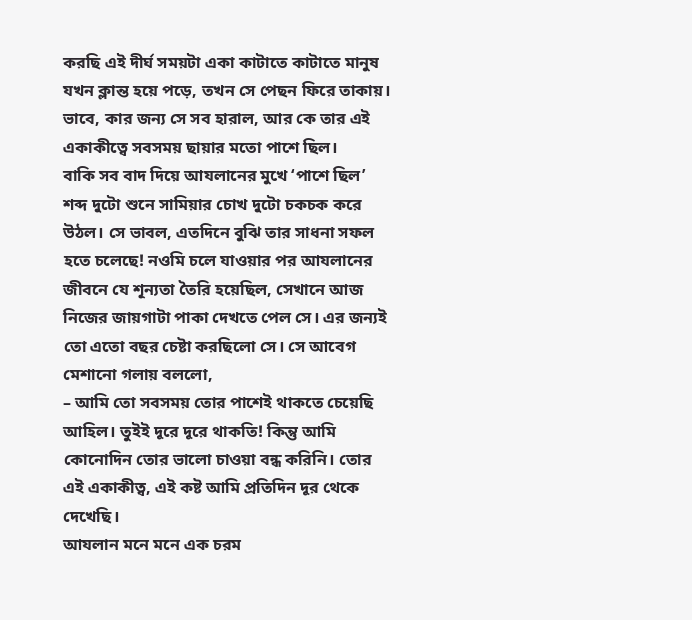করছি এই দীর্ঘ সময়টা একা কাটাতে কাটাতে মানুষ যখন ক্লান্ত হয়ে পড়ে, তখন সে পেছন ফিরে তাকায়। ভাবে, কার জন্য সে সব হারাল, আর কে তার এই একাকীত্বে সবসময় ছায়ার মতো পাশে ছিল।
বাকি সব বাদ দিয়ে আযলানের মুখে ‘পাশে ছিল’ শব্দ দুটো শুনে সামিয়ার চোখ দুটো চকচক করে উঠল। সে ভাবল, এতদিনে বুঝি তার সাধনা সফল হতে চলেছে! নওমি চলে যাওয়ার পর আযলানের জীবনে যে শূন্যতা তৈরি হয়েছিল, সেখানে আজ নিজের জায়গাটা পাকা দেখতে পেল সে। এর জন্যই তো এতো বছর চেষ্টা করছিলো সে। সে আবেগ মেশানো গলায় বললো,
– আমি তো সবসময় তোর পাশেই থাকতে চেয়েছি আহিল। তুইই দূরে দূরে থাকতি! কিন্তু আমি কোনোদিন তোর ভালো চাওয়া বন্ধ করিনি। তোর এই একাকীত্ব, এই কষ্ট আমি প্রতিদিন দূর থেকে দেখেছি।
আযলান মনে মনে এক চরম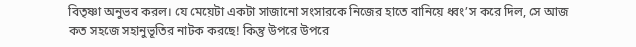বিতৃষ্ণা অনুভব করল। যে মেয়েটা একটা সাজানো সংসারকে নিজের হাতে বানিয়ে ধ্বং’স করে দিল, সে আজ কত সহজে সহানুভূতির নাটক করছে! কিন্তু উপরে উপরে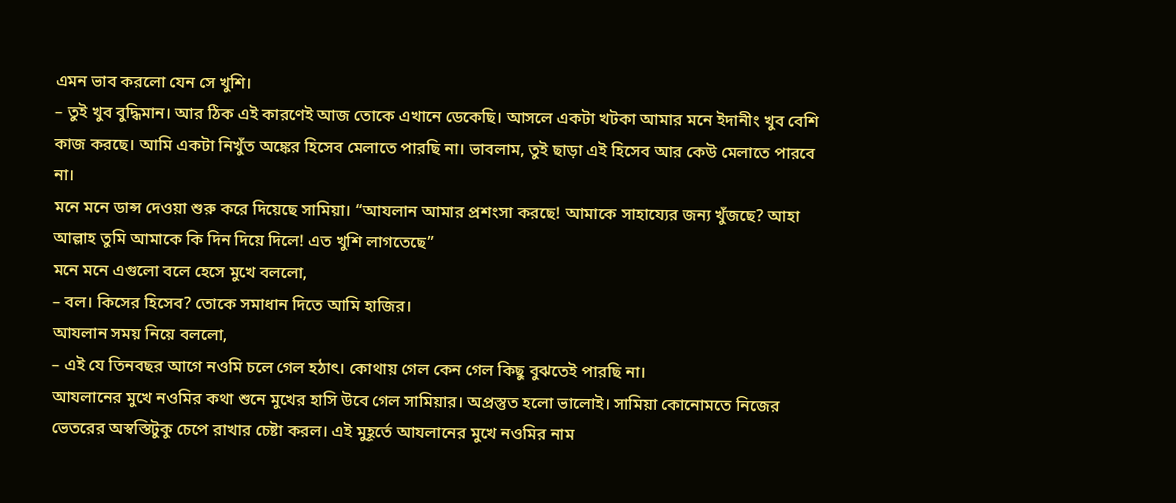এমন ভাব করলো যেন সে খুশি।
– তুই খুব বুদ্ধিমান। আর ঠিক এই কারণেই আজ তোকে এখানে ডেকেছি। আসলে একটা খটকা আমার মনে ইদানীং খুব বেশি কাজ করছে। আমি একটা নিখুঁত অঙ্কের হিসেব মেলাতে পারছি না। ভাবলাম, তুই ছাড়া এই হিসেব আর কেউ মেলাতে পারবে না।
মনে মনে ডান্স দেওয়া শুরু করে দিয়েছে সামিয়া। “আযলান আমার প্রশংসা করছে! আমাকে সাহায্যের জন্য খুঁজছে? আহা আল্লাহ তুমি আমাকে কি দিন দিয়ে দিলে! এত খুশি লাগতেছে”
মনে মনে এগুলো বলে হেসে মুখে বললো,
– বল। কিসের হিসেব? তোকে সমাধান দিতে আমি হাজির।
আযলান সময় নিয়ে বললো,
– এই যে তিনবছর আগে নওমি চলে গেল হঠাৎ। কোথায় গেল কেন গেল কিছু বুঝতেই পারছি না।
আযলানের মুখে নওমির কথা শুনে মুখের হাসি উবে গেল সামিয়ার। অপ্রস্তুত হলো ভালোই। সামিয়া কোনোমতে নিজের ভেতরের অস্বস্তিটুকু চেপে রাখার চেষ্টা করল। এই মুহূর্তে আযলানের মুখে নওমির নাম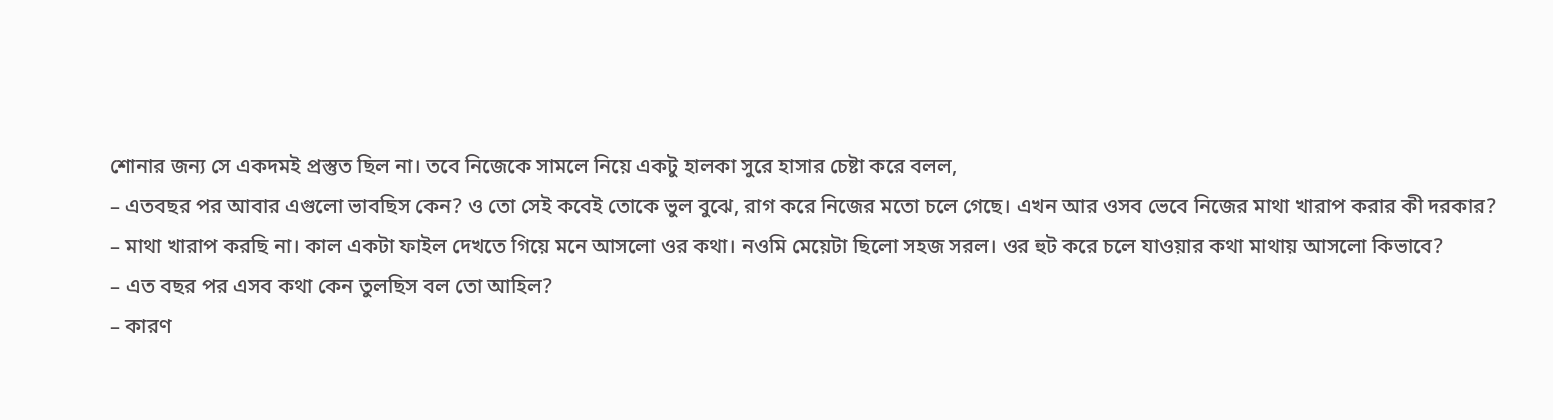শোনার জন্য সে একদমই প্রস্তুত ছিল না। তবে নিজেকে সামলে নিয়ে একটু হালকা সুরে হাসার চেষ্টা করে বলল,
– এতবছর পর আবার এগুলো ভাবছিস কেন? ও তো সেই কবেই তোকে ভুল বুঝে, রাগ করে নিজের মতো চলে গেছে। এখন আর ওসব ভেবে নিজের মাথা খারাপ করার কী দরকার?
– মাথা খারাপ করছি না। কাল একটা ফাইল দেখতে গিয়ে মনে আসলো ওর কথা। নওমি মেয়েটা ছিলো সহজ সরল। ওর হুট করে চলে যাওয়ার কথা মাথায় আসলো কিভাবে?
– এত বছর পর এসব কথা কেন তুলছিস বল তো আহিল?
– কারণ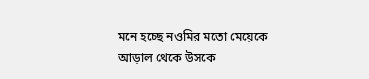মনে হচ্ছে নওমির মতো মেয়েকে আড়াল থেকে উসকে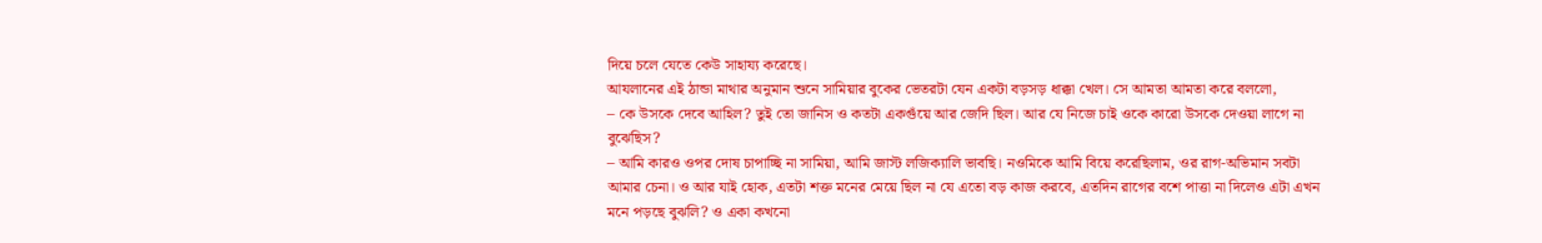দিয়ে চলে যেতে কেউ সাহায্য করেছে।
আযলানের এই ঠান্ডা মাথার অনুমান শুনে সামিয়ার বুকের ভেতরটা যেন একটা বড়সড় ধাক্কা খেল। সে আমতা আমতা করে বললো,
– কে উসকে দেবে আহিল? তুই তো জানিস ও কতটা একগুঁয়ে আর জেদি ছিল। আর যে নিজে চাই ওকে কারো উসকে দেওয়া লাগে না বুঝেছিস?
– আমি কারও ওপর দোষ চাপাচ্ছি না সামিয়া, আমি জাস্ট লজিক্যালি ভাবছি। নওমিকে আমি বিয়ে করেছিলাম, ওর রাগ-অভিমান সবটা আমার চেনা। ও আর যাই হোক, এতটা শক্ত মনের মেয়ে ছিল না যে এতো বড় কাজ করবে, এতদিন রাগের বশে পাত্তা না দিলেও এটা এখন মনে পড়ছে বুঝলি? ও একা কখনো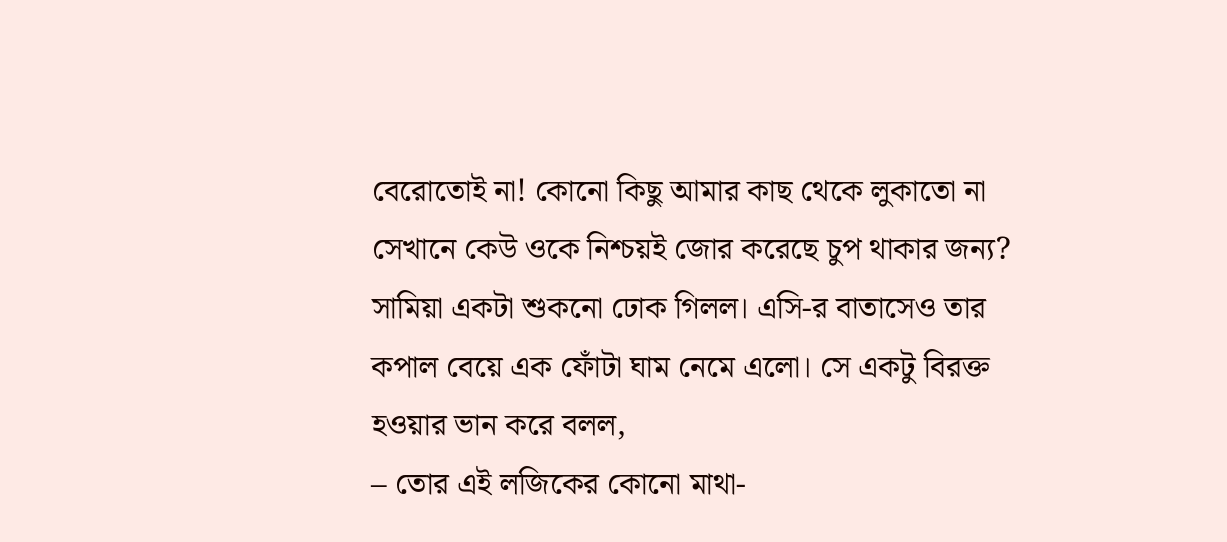বেরোতোই না! কোনো কিছু আমার কাছ থেকে লুকাতো না সেখানে কেউ ওকে নিশ্চয়ই জোর করেছে চুপ থাকার জন্য?
সামিয়া একটা শুকনো ঢোক গিলল। এসি-র বাতাসেও তার কপাল বেয়ে এক ফোঁটা ঘাম নেমে এলো। সে একটু বিরক্ত হওয়ার ভান করে বলল,
– তোর এই লজিকের কোনো মাথা-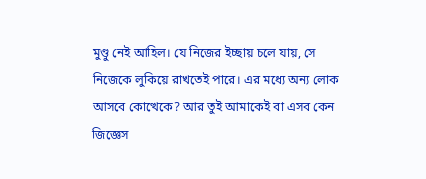মুণ্ডু নেই আহিল। যে নিজের ইচ্ছায় চলে যায়, সে নিজেকে লুকিয়ে রাখতেই পারে। এর মধ্যে অন্য লোক আসবে কোত্থেকে? আর তুই আমাকেই বা এসব কেন জিজ্ঞেস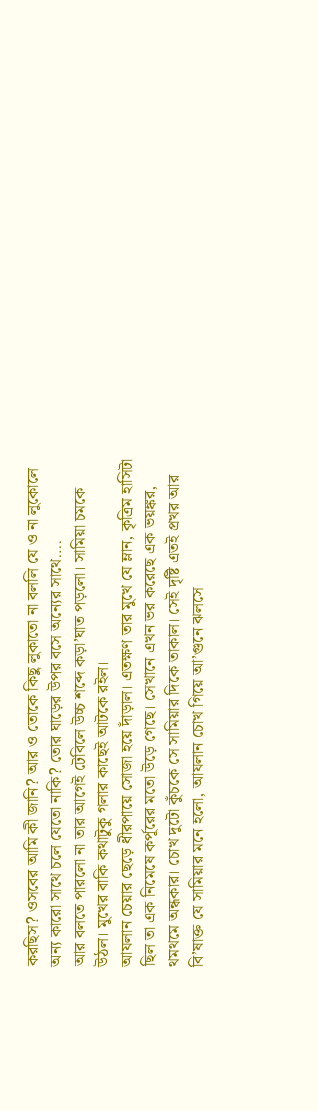করছিস? ওসবের আমি কী জানি? আর ও তোকে কিছু লুকাতো না বললি যে ও না লুকোলে অন্য কারো সাথে চলে যেতো নাকি? তোর ঘাড়ের উপর বসে অন্যের সাথে….
আর বলতে পারলো না তার আগেই টেবিলে উচ্চ শব্দে কড়া’ঘাত পড়লো। সামিয়া চমকে উঠল। মুখের বাকি কথাটুকু গলার কাছেই আটকে রইল।
আযলান চেয়ার ছেড়ে ধীরপায়ে সোজা হয়ে দাঁড়াল। এতক্ষণ তার মুখে যে ম্লান, কৃত্রিম হাসিটা ছিল তা এক নিমেষে কর্পূরের মতো উড়ে গেছে। সেখানে এখন ভর করেছে এক ভয়ঙ্কর, থমথমে অন্ধকার। চোখ দুটো কুঁচকে সে সামিয়ার দিকে তাকাল। সেই দৃষ্টি এতই প্রখর আর বি’ষাক্ত যে সামিয়ার মনে হলো, আযলান চোখ গিয়ে আ’গুনে ঝলসে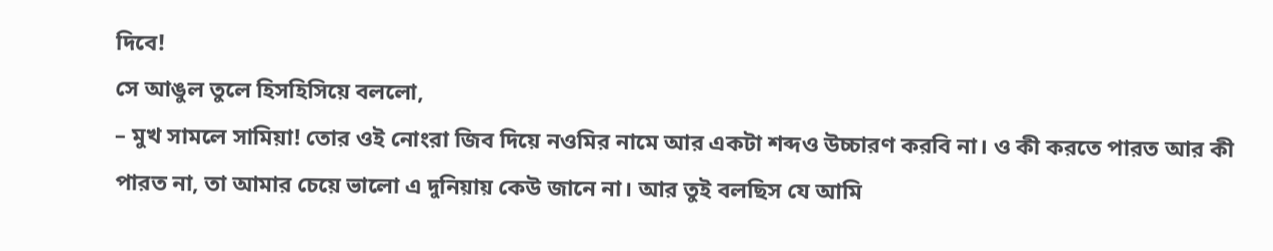দিবে!
সে আঙুল তুলে হিসহিসিয়ে বললো,
– মুখ সামলে সামিয়া! তোর ওই নোংরা জিব দিয়ে নওমির নামে আর একটা শব্দও উচ্চারণ করবি না। ও কী করতে পারত আর কী পারত না, তা আমার চেয়ে ভালো এ দুনিয়ায় কেউ জানে না। আর তুই বলছিস যে আমি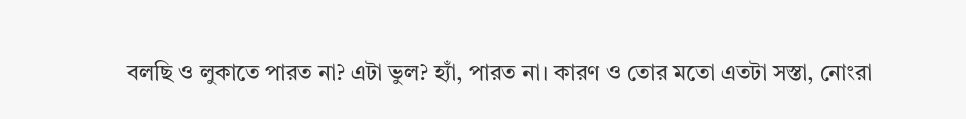বলছি ও লুকাতে পারত না? এটা ভুল? হ্যাঁ, পারত না। কারণ ও তোর মতো এতটা সস্তা, নোংরা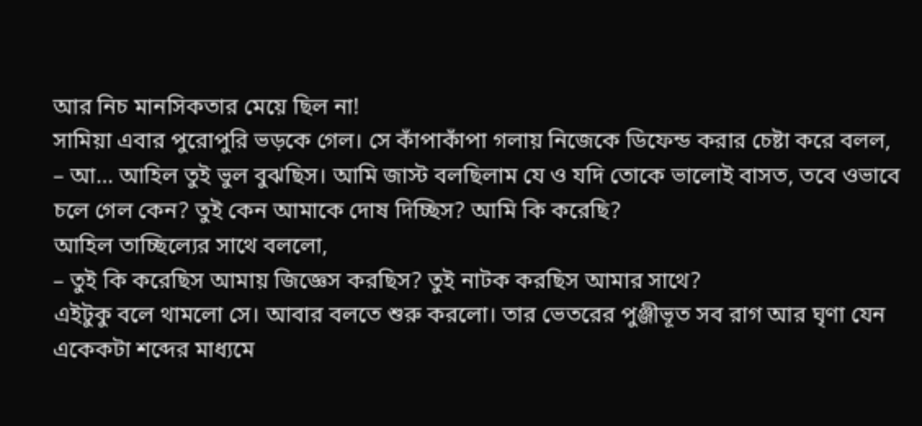আর নিচ মানসিকতার মেয়ে ছিল না!
সামিয়া এবার পুরোপুরি ভড়কে গেল। সে কাঁপাকাঁপা গলায় নিজেকে ডিফেন্ড করার চেষ্টা করে বলল,
– আ… আহিল তুই ভুল বুঝছিস। আমি জাস্ট বলছিলাম যে ও যদি তোকে ভালোই বাসত, তবে ওভাবে চলে গেল কেন? তুই কেন আমাকে দোষ দিচ্ছিস? আমি কি করেছি?
আহিল তাচ্ছিল্যের সাথে বললো,
– তুই কি করেছিস আমায় জিজ্ঞেস করছিস? তুই নাটক করছিস আমার সাথে?
এইটুকু বলে থামলো সে। আবার বলতে শুরু করলো। তার ভেতরের পুঞ্জীভূত সব রাগ আর ঘৃণা যেন একেকটা শব্দের মাধ্যমে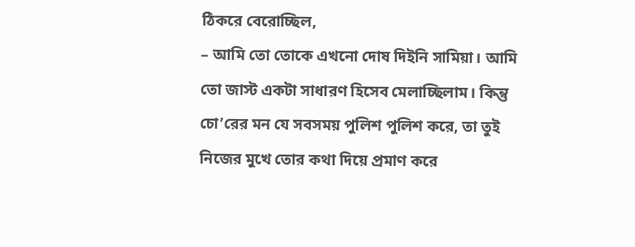ঠিকরে বেরোচ্ছিল,
– আমি তো তোকে এখনো দোষ দিইনি সামিয়া। আমি তো জাস্ট একটা সাধারণ হিসেব মেলাচ্ছিলাম। কিন্তু চো’রের মন যে সবসময় পুলিশ পুলিশ করে, তা তুই নিজের মুখে তোর কথা দিয়ে প্রমাণ করে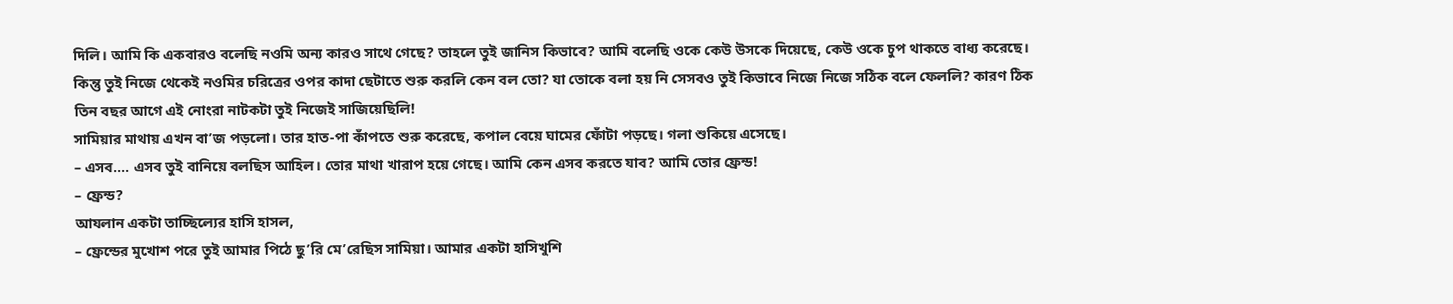দিলি। আমি কি একবারও বলেছি নওমি অন্য কারও সাথে গেছে? তাহলে তুই জানিস কিভাবে? আমি বলেছি ওকে কেউ উসকে দিয়েছে, কেউ ওকে চুপ থাকতে বাধ্য করেছে। কিন্তু তুই নিজে থেকেই নওমির চরিত্রের ওপর কাদা ছেটাতে শুরু করলি কেন বল তো? যা তোকে বলা হয় নি সেসবও তুই কিভাবে নিজে নিজে সঠিক বলে ফেললি? কারণ ঠিক তিন বছর আগে এই নোংরা নাটকটা তুই নিজেই সাজিয়েছিলি!
সামিয়ার মাথায় এখন বা’জ পড়লো। তার হাত-পা কাঁপতে শুরু করেছে, কপাল বেয়ে ঘামের ফোঁটা পড়ছে। গলা শুকিয়ে এসেছে।
– এসব…. এসব তুই বানিয়ে বলছিস আহিল। তোর মাথা খারাপ হয়ে গেছে। আমি কেন এসব করতে যাব? আমি তোর ফ্রেন্ড!
– ফ্রেন্ড?
আযলান একটা তাচ্ছিল্যের হাসি হাসল,
– ফ্রেন্ডের মুখোশ পরে তুই আমার পিঠে ছু’রি মে’রেছিস সামিয়া। আমার একটা হাসিখুশি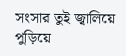সংসার তুই জ্বালিয়ে পুড়িয়ে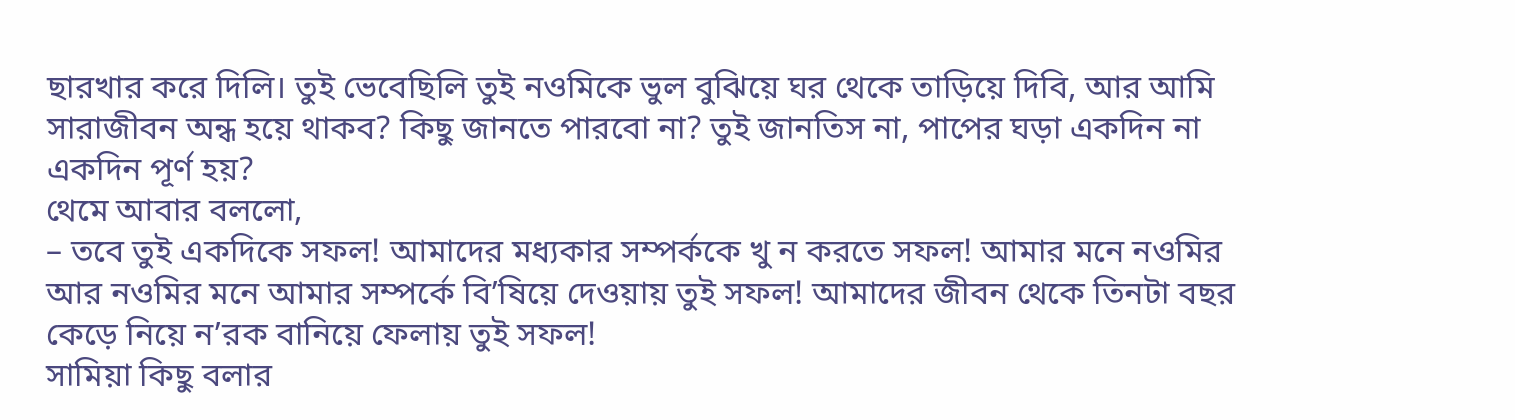ছারখার করে দিলি। তুই ভেবেছিলি তুই নওমিকে ভুল বুঝিয়ে ঘর থেকে তাড়িয়ে দিবি, আর আমি সারাজীবন অন্ধ হয়ে থাকব? কিছু জানতে পারবো না? তুই জানতিস না, পাপের ঘড়া একদিন না একদিন পূর্ণ হয়?
থেমে আবার বললো,
– তবে তুই একদিকে সফল! আমাদের মধ্যকার সম্পর্ককে খু ন করতে সফল! আমার মনে নওমির আর নওমির মনে আমার সম্পর্কে বি’ষিয়ে দেওয়ায় তুই সফল! আমাদের জীবন থেকে তিনটা বছর কেড়ে নিয়ে ন’রক বানিয়ে ফেলায় তুই সফল!
সামিয়া কিছু বলার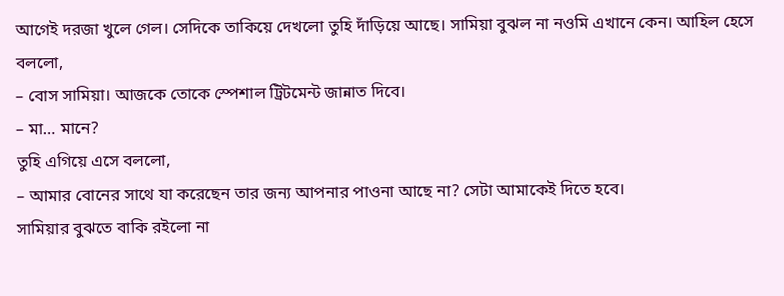আগেই দরজা খুলে গেল। সেদিকে তাকিয়ে দেখলো তুহি দাঁড়িয়ে আছে। সামিয়া বুঝল না নওমি এখানে কেন। আহিল হেসে বললো,
– বোস সামিয়া। আজকে তোকে স্পেশাল ট্রিটমেন্ট জান্নাত দিবে।
– মা… মানে?
তুহি এগিয়ে এসে বললো,
– আমার বোনের সাথে যা করেছেন তার জন্য আপনার পাওনা আছে না? সেটা আমাকেই দিতে হবে।
সামিয়ার বুঝতে বাকি রইলো না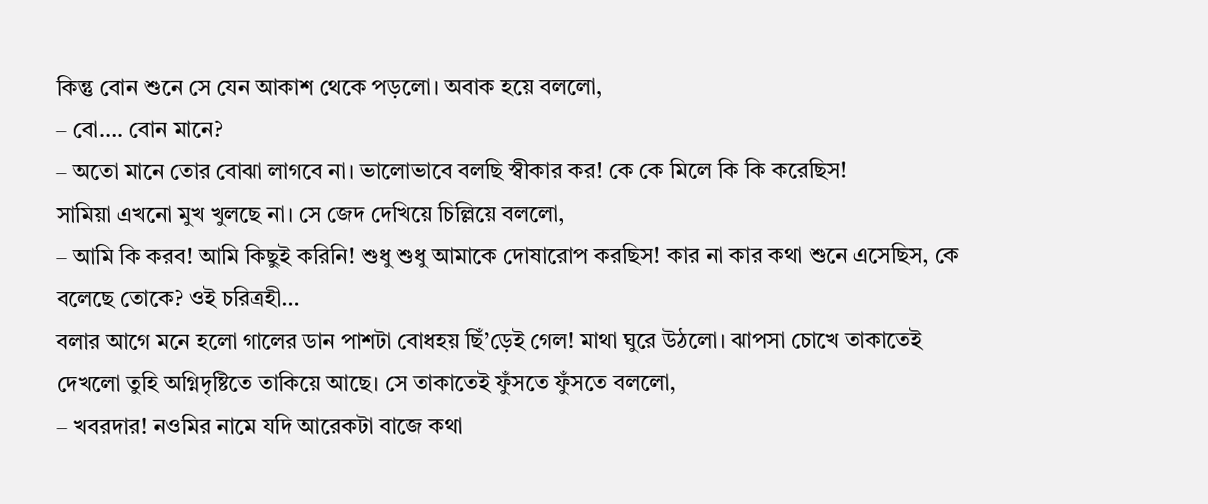কিন্তু বোন শুনে সে যেন আকাশ থেকে পড়লো। অবাক হয়ে বললো,
– বো…. বোন মানে?
– অতো মানে তোর বোঝা লাগবে না। ভালোভাবে বলছি স্বীকার কর! কে কে মিলে কি কি করেছিস!
সামিয়া এখনো মুখ খুলছে না। সে জেদ দেখিয়ে চিল্লিয়ে বললো,
– আমি কি করব! আমি কিছুই করিনি! শুধু শুধু আমাকে দোষারোপ করছিস! কার না কার কথা শুনে এসেছিস, কে বলেছে তোকে? ওই চরিত্রহী…
বলার আগে মনে হলো গালের ডান পাশটা বোধহয় ছিঁ’ড়েই গেল! মাথা ঘুরে উঠলো। ঝাপসা চোখে তাকাতেই দেখলো তুহি অগ্নিদৃষ্টিতে তাকিয়ে আছে। সে তাকাতেই ফুঁসতে ফুঁসতে বললো,
– খবরদার! নওমির নামে যদি আরেকটা বাজে কথা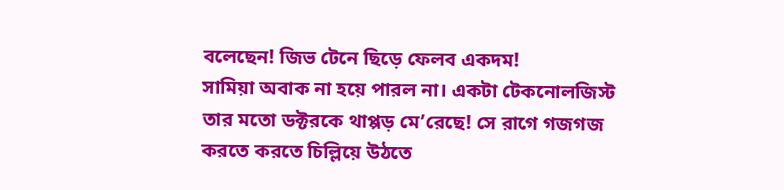বলেছেন! জিভ টেনে ছিড়ে ফেলব একদম!
সামিয়া অবাক না হয়ে পারল না। একটা টেকনোলজিস্ট তার মতো ডক্টরকে থাপ্পড় মে’রেছে! সে রাগে গজগজ করতে করতে চিল্লিয়ে উঠতে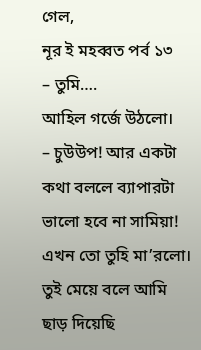গেল,
নূর ই মহব্বত পর্ব ১৩
– তুমি….
আহিল গর্জে উঠলো।
– চুউউপ! আর একটা কথা বললে ব্যাপারটা ভালো হবে না সামিয়া! এখন তো তুহি মা’রলো। তুই মেয়ে বলে আমি ছাড় দিয়েছি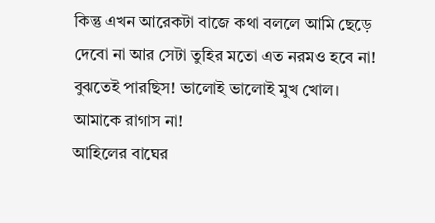কিন্তু এখন আরেকটা বাজে কথা বললে আমি ছেড়ে দেবো না আর সেটা তুহির মতো এত নরমও হবে না! বুঝতেই পারছিস! ভালোই ভালোই মুখ খোল। আমাকে রাগাস না!
আহিলের বাঘের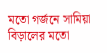মতো গর্জনে সামিয়া বিড়ালের মতো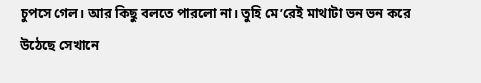চুপসে গেল। আর কিছু বলতে পারলো না। তুহি মে’রেই মাথাটা ভন ভন করে উঠেছে সেখানে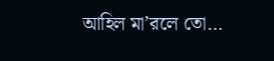আহিল মা’রলে তো…